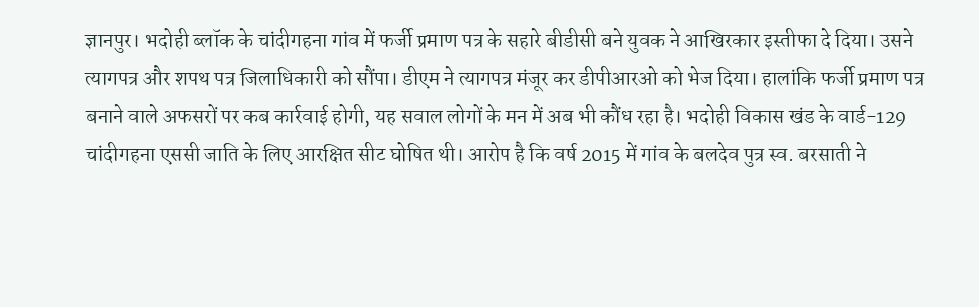ज्ञानपुर। भदोही ब्लॉक के चांदीगहना गांव में फर्जी प्रमाण पत्र के सहारे बीडीसी बने युवक ने आखिरकार इस्तीफा दे दिया। उसने त्यागपत्र और शपथ पत्र जिलाधिकारी को सौंपा। डीएम ने त्यागपत्र मंजूर कर डीपीआरओ को भेज दिया। हालांकि फर्जी प्रमाण पत्र बनाने वाले अफसरों पर कब कार्रवाई होगी, यह सवाल लोगों के मन में अब भी कौंध रहा है। भदोही विकास खंड के वार्ड-129 चांदीगहना एससी जाति के लिए आरक्षित सीट घोषित थी। आरोप है कि वर्ष 2015 में गांव के बलदेव पुत्र स्व. बरसाती ने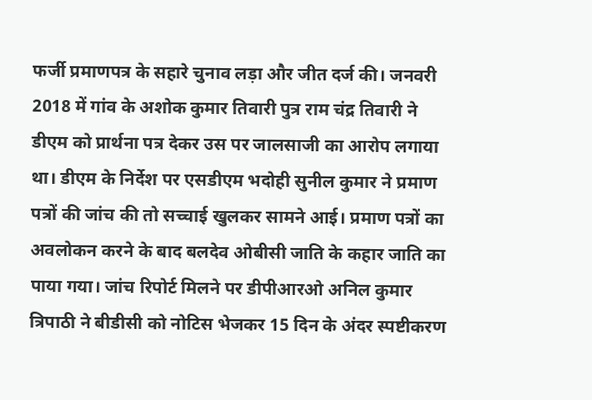फर्जी प्रमाणपत्र के सहारे चुनाव लड़ा और जीत दर्ज की। जनवरी 2018 में गांव के अशोक कुमार तिवारी पुत्र राम चंद्र तिवारी ने डीएम को प्रार्थना पत्र देकर उस पर जालसाजी का आरोप लगाया था। डीएम के निर्देश पर एसडीएम भदोही सुनील कुमार ने प्रमाण पत्रों की जांच की तो सच्चाई खुलकर सामने आई। प्रमाण पत्रों का अवलोकन करने के बाद बलदेव ओबीसी जाति के कहार जाति का पाया गया। जांच रिपोर्ट मिलने पर डीपीआरओ अनिल कुमार त्रिपाठी ने बीडीसी को नोटिस भेजकर 15 दिन के अंदर स्पष्टीकरण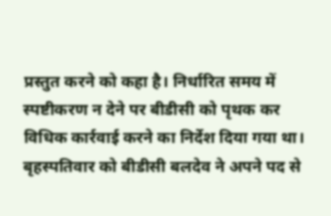प्रस्तुत करने को कहा है। निर्धारित समय में स्पष्टीकरण न देने पर बीडीसी को पृथक कर विधिक कार्रवाई करने का निर्देश दिया गया था। बृहस्पतिवार को बीडीसी बलदेव ने अपने पद से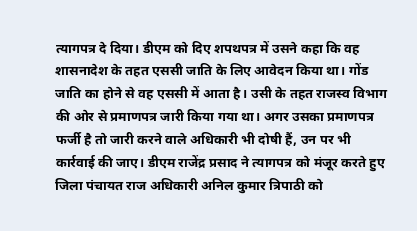त्यागपत्र दे दिया। डीएम को दिए शपथपत्र में उसने कहा कि वह शासनादेश के तहत एससी जाति के लिए आवेदन किया था। गोंड जाति का होने से वह एससी में आता है। उसी के तहत राजस्व विभाग की ओर से प्रमाणपत्र जारी किया गया था। अगर उसका प्रमाणपत्र फर्जी है तो जारी करने वाले अधिकारी भी दोषी हैं, उन पर भी कार्रवाई की जाए। डीएम राजेंद्र प्रसाद ने त्यागपत्र को मंजूर करते हुए जिला पंचायत राज अधिकारी अनिल कुमार त्रिपाठी को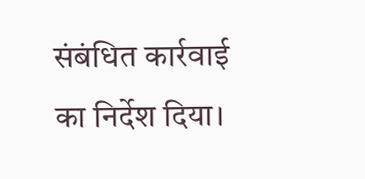संबंधित कार्रवाई का निर्देश दिया।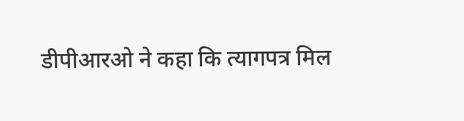डीपीआरओ ने कहा कि त्यागपत्र मिल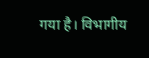गया है। विभागीय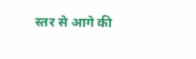स्तर से आगे की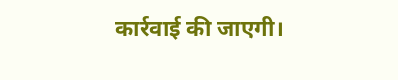कार्रवाई की जाएगी।